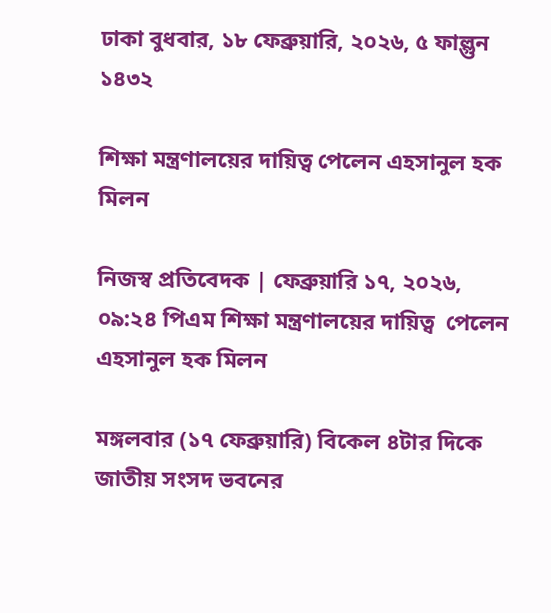ঢাকা বুধবার, ১৮ ফেব্রুয়ারি, ২০২৬, ৫ ফাল্গুন ১৪৩২

শিক্ষা মন্ত্রণালয়ের দায়িত্ব পেলেন এহসানুল হক মিলন

নিজস্ব প্রতিবেদক | ফেব্রুয়ারি ১৭, ২০২৬, ০৯:২৪ পিএম শিক্ষা মন্ত্রণালয়ের দায়িত্ব  পেলেন এহসানুল হক মিলন

মঙ্গলবার (১৭ ফেব্রুয়ারি) বিকেল ৪টার দিকে জাতীয় সংসদ ভবনের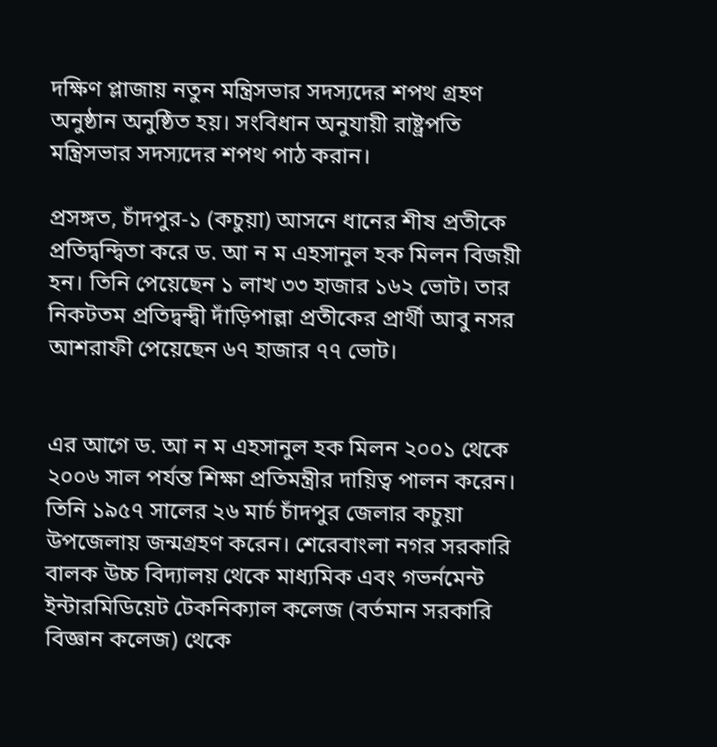দক্ষিণ প্লাজায় নতুন মন্ত্রিসভার সদস্যদের শপথ গ্রহণ অনুষ্ঠান অনুষ্ঠিত হয়। সংবিধান অনুযায়ী রাষ্ট্রপতি মন্ত্রিসভার সদস্যদের শপথ পাঠ করান।

প্রসঙ্গত, চাঁদপুর-১ (কচুয়া) আসনে ধানের শীষ প্রতীকে প্রতিদ্বন্দ্বিতা করে ড. আ ন ম এহসানুল হক মিলন বিজয়ী হন। তিনি পেয়েছেন ১ লাখ ৩৩ হাজার ১৬২ ভোট। তার নিকটতম প্রতিদ্বন্দ্বী দাঁড়িপাল্লা প্রতীকের প্রার্থী আবু নসর আশরাফী পেয়েছেন ৬৭ হাজার ৭৭ ভোট।


এর আগে ড. আ ন ম এহসানুল হক মিলন ২০০১ থেকে ২০০৬ সাল পর্যন্ত শিক্ষা প্রতিমন্ত্রীর দায়িত্ব পালন করেন। তিনি ১৯৫৭ সালের ২৬ মার্চ চাঁদপুর জেলার কচুয়া উপজেলায় জন্মগ্রহণ করেন। শেরেবাংলা নগর সরকারি বালক উচ্চ বিদ্যালয় থেকে মাধ্যমিক এবং গভর্নমেন্ট ইন্টারমিডিয়েট টেকনিক্যাল কলেজ (বর্তমান সরকারি বিজ্ঞান কলেজ) থেকে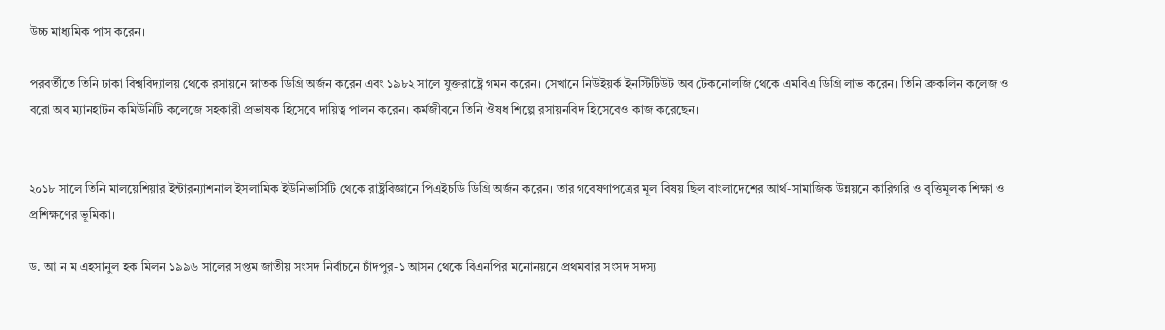উচ্চ মাধ্যমিক পাস করেন।

পরবর্তীতে তিনি ঢাকা বিশ্ববিদ্যালয় থেকে রসায়নে স্নাতক ডিগ্রি অর্জন করেন এবং ১৯৮২ সালে যুক্তরাষ্ট্রে গমন করেন। সেখানে নিউইয়র্ক ইনস্টিটিউট অব টেকনোলজি থেকে এমবিএ ডিগ্রি লাভ করেন। তিনি ব্রুকলিন কলেজ ও বরো অব ম্যানহাটন কমিউনিটি কলেজে সহকারী প্রভাষক হিসেবে দায়িত্ব পালন করেন। কর্মজীবনে তিনি ঔষধ শিল্পে রসায়নবিদ হিসেবেও কাজ করেছেন।


২০১৮ সালে তিনি মালয়েশিয়ার ইন্টারন্যাশনাল ইসলামিক ইউনিভার্সিটি থেকে রাষ্ট্রবিজ্ঞানে পিএইচডি ডিগ্রি অর্জন করেন। তার গবেষণাপত্রের মূল বিষয় ছিল বাংলাদেশের আর্থ-সামাজিক উন্নয়নে কারিগরি ও বৃত্তিমূলক শিক্ষা ও প্রশিক্ষণের ভূমিকা।

ড. আ ন ম এহসানুল হক মিলন ১৯৯৬ সালের সপ্তম জাতীয় সংসদ নির্বাচনে চাঁদপুর-১ আসন থেকে বিএনপির মনোনয়নে প্রথমবার সংসদ সদস্য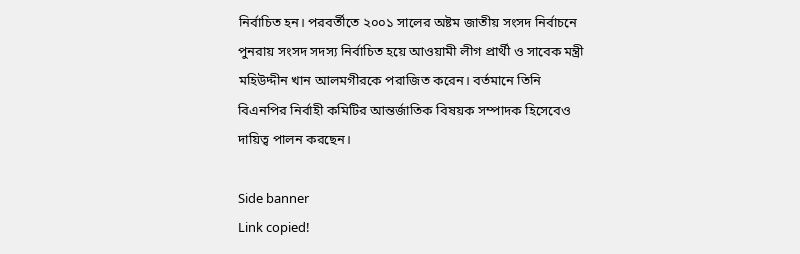নির্বাচিত হন। পরবর্তীতে ২০০১ সালের অষ্টম জাতীয় সংসদ নির্বাচনে পুনরায় সংসদ সদস্য নির্বাচিত হয়ে আওয়ামী লীগ প্রার্থী ও সাবেক মন্ত্রী মহিউদ্দীন খান আলমগীরকে পরাজিত করেন। বর্তমানে তিনি বিএনপির নির্বাহী কমিটির আন্তর্জাতিক বিষয়ক সম্পাদক হিসেবেও দায়িত্ব পালন করছেন।

Side banner
Link copied!